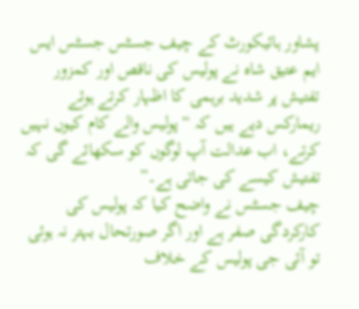پشاور ہائیکورٹ کے چیف جسٹس جسٹس ایس ایم عتیق شاہ نے پولیس کی ناقص اور کمزور تفتیش پر شدید برہمی کا اظہار کرتے ہوئے ریمارکس دیے ہیں کہ “پولیس والے کام کیوں نہیں کرتے، اب عدالت آپ لوگوں کو سکھائے گی کہ تفتیش کیسے کی جاتی ہے۔”
چیف جسٹس نے واضح کیا کہ پولیس کی کارکردگی صفر ہے اور اگر صورتحال بہتر نہ ہوئی تو آئی جی پولیس کے خلاف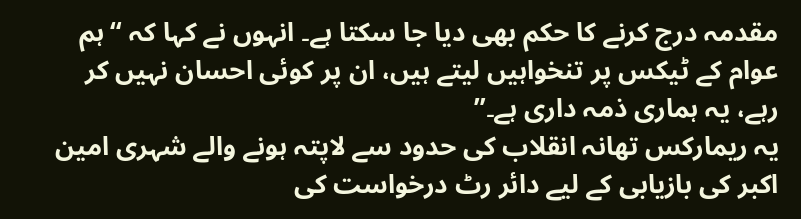مقدمہ درج کرنے کا حکم بھی دیا جا سکتا ہے۔ انہوں نے کہا کہ “ہم عوام کے ٹیکس پر تنخواہیں لیتے ہیں، ان پر کوئی احسان نہیں کر رہے، یہ ہماری ذمہ داری ہے۔”
یہ ریمارکس تھانہ انقلاب کی حدود سے لاپتہ ہونے والے شہری امین اکبر کی بازیابی کے لیے دائر رٹ درخواست کی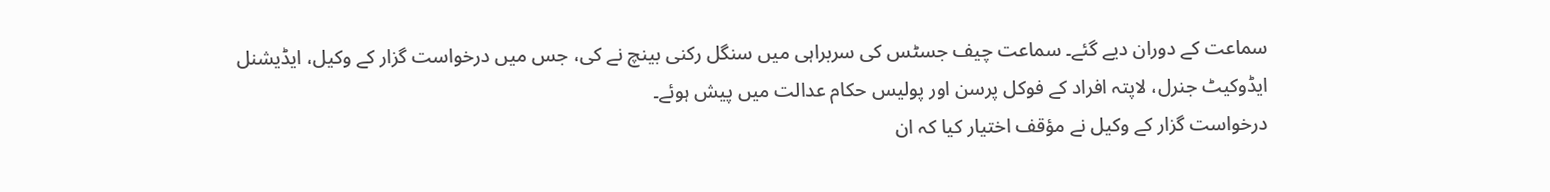سماعت کے دوران دیے گئے۔ سماعت چیف جسٹس کی سربراہی میں سنگل رکنی بینچ نے کی، جس میں درخواست گزار کے وکیل، ایڈیشنل ایڈوکیٹ جنرل، لاپتہ افراد کے فوکل پرسن اور پولیس حکام عدالت میں پیش ہوئے۔
درخواست گزار کے وکیل نے مؤقف اختیار کیا کہ ان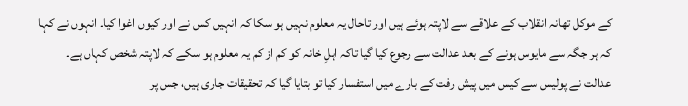کے موکل تھانہ انقلاب کے علاقے سے لاپتہ ہوئے ہیں اور تاحال یہ معلوم نہیں ہو سکا کہ انہیں کس نے اور کیوں اغوا کیا۔ انہوں نے کہا کہ ہر جگہ سے مایوس ہونے کے بعد عدالت سے رجوع کیا گیا تاکہ اہلِ خانہ کو کم از کم یہ معلوم ہو سکے کہ لاپتہ شخص کہاں ہے۔
عدالت نے پولیس سے کیس میں پیش رفت کے بارے میں استفسار کیا تو بتایا گیا کہ تحقیقات جاری ہیں، جس پر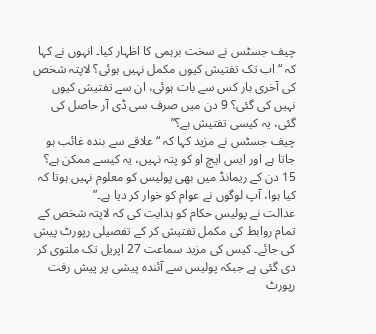چیف جسٹس نے سخت برہمی کا اظہار کیا۔ انہوں نے کہا کہ “اب تک تفتیش کیوں مکمل نہیں ہوئی؟ لاپتہ شخص کی آخری بار کس سے بات ہوئی، ان سے تفتیش کیوں نہیں کی گئی؟ 9 دن میں صرف سی ڈی آر حاصل کی گئی، یہ کیسی تفتیش ہے؟”
چیف جسٹس نے مزید کہا کہ “علاقے سے بندہ غائب ہو جاتا ہے اور ایس ایچ او کو پتہ نہیں، یہ کیسے ممکن ہے؟ 15 دن کے ریمانڈ میں بھی پولیس کو معلوم نہیں ہوتا کہ کیا ہوا، آپ لوگوں نے عوام کو خوار کر دیا ہے۔”
عدالت نے پولیس حکام کو ہدایت کی کہ لاپتہ شخص کے تمام روابط کی مکمل تفتیش کر کے تفصیلی رپورٹ پیش کی جائے۔ کیس کی مزید سماعت 27 اپریل تک ملتوی کر دی گئی ہے جبکہ پولیس سے آئندہ پیشی پر پیش رفت رپورٹ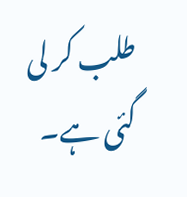طلب کر لی گئی ہے۔